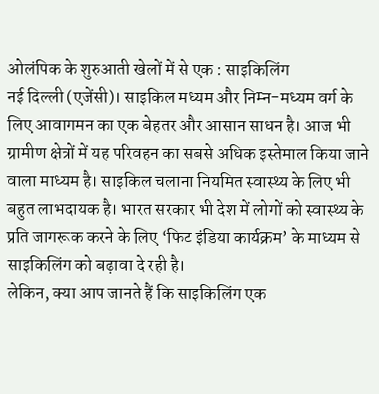ओलंपिक के शुरुआती खेलों में से एक : साइकिलिंग
नई दिल्ली (एजेंसी)। साइकिल मध्यम और निम्न-मध्यम वर्ग के लिए आवागमन का एक बेहतर और आसान साधन है। आज भी ग्रामीण क्षेत्रों में यह परिवहन का सबसे अधिक इस्तेमाल किया जाने वाला माध्यम है। साइकिल चलाना नियमित स्वास्थ्य के लिए भी बहुत लाभदायक है। भारत सरकार भी देश में लोगों को स्वास्थ्य के प्रति जागरूक करने के लिए ‘फिट इंडिया कार्यक्रम’ के माध्यम से साइकिलिंग को बढ़ावा दे रही है।
लेकिन, क्या आप जानते हैं कि साइकिलिंग एक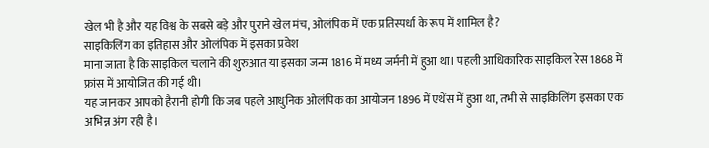खेल भी है और यह विश्व के सबसे बड़े और पुराने खेल मंच, ओलंपिक में एक प्रतिस्पर्धा के रूप में शामिल है?
साइकिलिंग का इतिहास और ओलंपिक में इसका प्रवेश
माना जाता है कि साइकिल चलाने की शुरुआत या इसका जन्म 1816 में मध्य जर्मनी में हुआ था। पहली आधिकारिक साइकिल रेस 1868 में फ्रांस में आयोजित की गई थी।
यह जानकर आपको हैरानी होगी कि जब पहले आधुनिक ओलंपिक का आयोजन 1896 में एथेंस में हुआ था, तभी से साइकिलिंग इसका एक अभिन्न अंग रही है।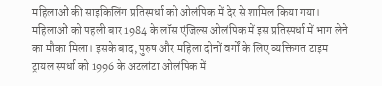महिलाओं की साइकिलिंग प्रतिस्पर्धा को ओलंपिक में देर से शामिल किया गया। महिलाओं को पहली बार 1984 के लॉस एंजिल्स ओलंपिक में इस प्रतिस्पर्धा में भाग लेने का मौका मिला। इसके बाद, पुरुष और महिला दोनों वर्गों के लिए व्यक्तिगत टाइम ट्रायल स्पर्धा को 1996 के अटलांटा ओलंपिक में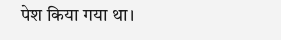पेश किया गया था।